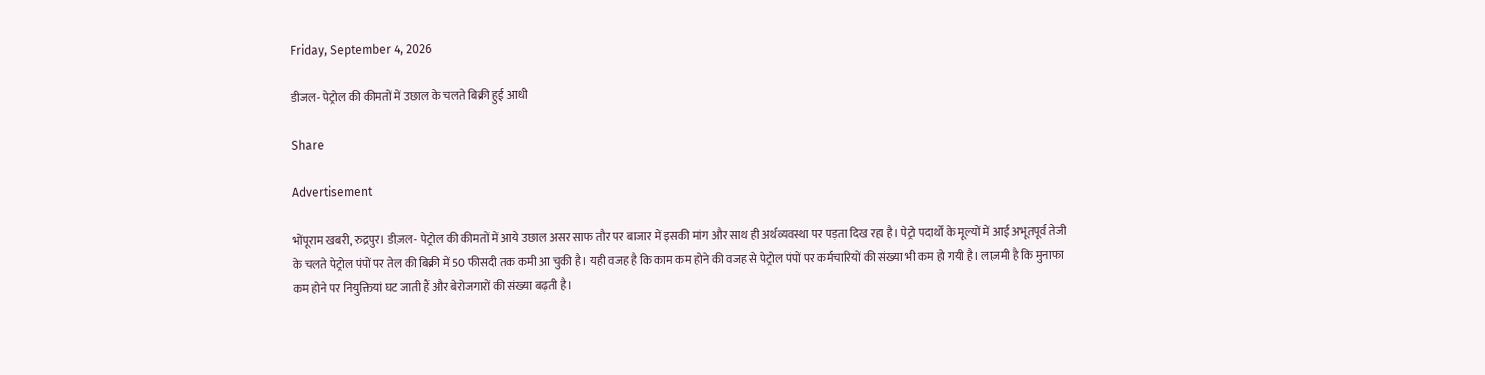Friday, September 4, 2026

डीजल- पेट्रोल की कीमतों में उछाल के चलते बिक्री हुई आधी

Share

Advertisement

भोंपूराम खबरी, रुद्रपुर। डीज़ल- पेट्रोल की कीमतों में आये उछाल असर साफ तौर पर बाजार में इसकी मांग और साथ ही अर्थव्यवस्था पर पड़ता दिख रहा है। पेट्रो पदार्थों के मूल्यों में आई अभूतपूर्व तेजी के चलते पेट्रोल पंपों पर तेल की बिक्री में 50 फीसदी तक कमी आ चुकी है। यही वजह है कि काम कम होने की वजह से पेट्रोल पंपों पर कर्मचारियों की संख्या भी कम हो गयी है। लाज़मी है कि मुनाफा कम होने पर नियुक्तियां घट जाती हैं और बेरोजगारों की संख्या बढ़ती है।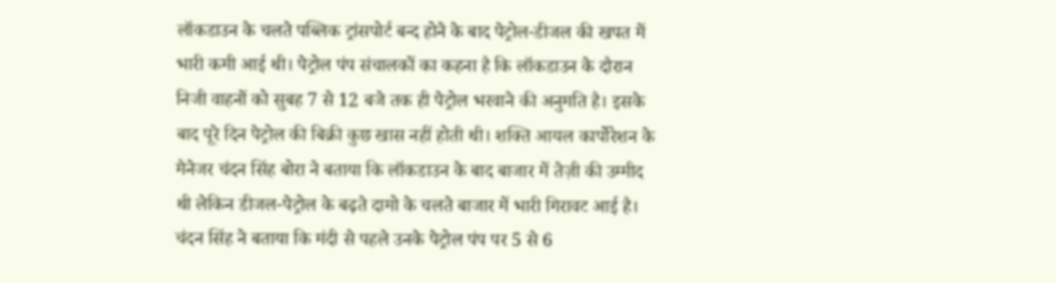लॉकडाउन के चलते पब्लिक ट्रांसपोर्ट बन्द होने के बाद पेट्रोल-डीजल की खपत में भारी कमी आई थी। पेट्रोल पंप संचालकों का कहना है कि लॉकडाउन के दौरान निजी वाहनों को सुबह 7 से 12 बजे तक ही पेट्रोल भरवाने की अनुमति है। इसके बाद पूरे दिन पेट्रोल की बिक्री कुछ खास नहीं होती थी। शक्ति आयल कार्पोरेशन के मैनेजर चंदन सिंह बोरा ने बताया कि लॉकडाउन के बाद बाजार में तेज़ी की उम्मीद थी लेकिन डीजल-पेट्रोल के बढ़ते दामो के चलते बाजार में भारी गिरावट आई है। चंदन सिंह ने बताया कि मंदी से पहले उनके पेट्रोल पंप पर 5 से 6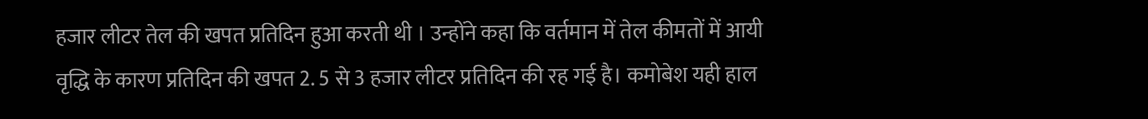हजार लीटर तेल की खपत प्रतिदिन हुआ करती थी । उन्होंने कहा कि वर्तमान में तेल कीमतों में आयी वृद्धि के कारण प्रतिदिन की खपत 2. 5 से 3 हजार लीटर प्रतिदिन की रह गई है। कमोबेश यही हाल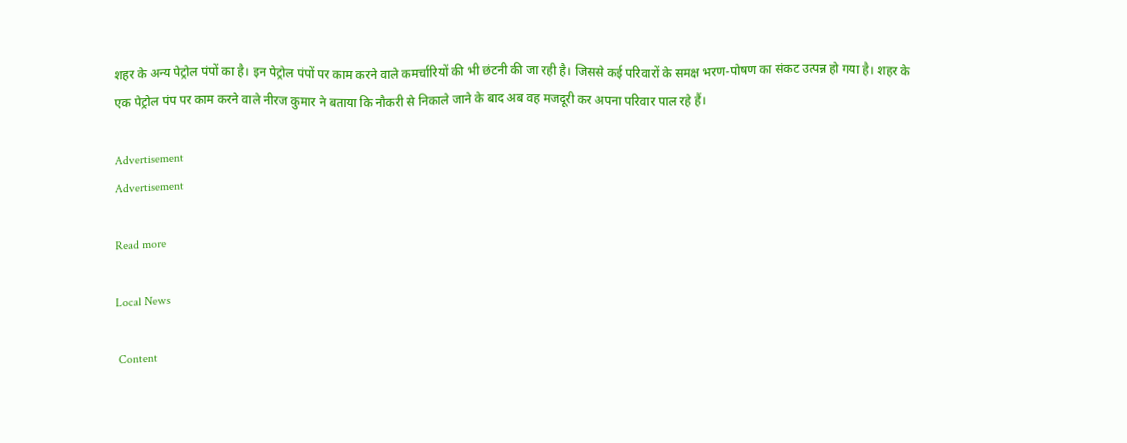शहर के अन्य पेट्रोल पंपों का है। इन पेट्रोल पंपों पर काम करने वाले कमर्चारियों की भी छंटनी की जा रही है। जिससे कई परिवारों के समक्ष भरण-पोषण का संकट उत्पन्न हो गया है। शहर के एक पेट्रोल पंप पर काम करने वाले नीरज कुमार ने बताया कि नौकरी से निकाले जाने के बाद अब वह मजदूरी कर अपना परिवार पाल रहे हैं।

Advertisement
Advertisement

Read more

Local News

 Content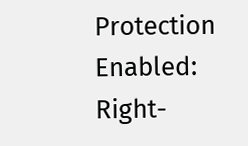Protection Enabled: Right-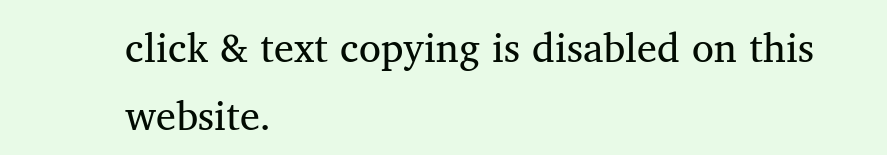click & text copying is disabled on this website.